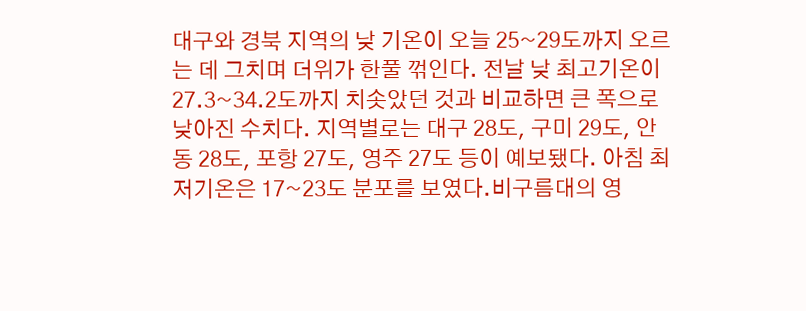대구와 경북 지역의 낮 기온이 오늘 25~29도까지 오르는 데 그치며 더위가 한풀 꺾인다. 전날 낮 최고기온이 27.3~34.2도까지 치솟았던 것과 비교하면 큰 폭으로 낮아진 수치다. 지역별로는 대구 28도, 구미 29도, 안동 28도, 포항 27도, 영주 27도 등이 예보됐다. 아침 최저기온은 17~23도 분포를 보였다.비구름대의 영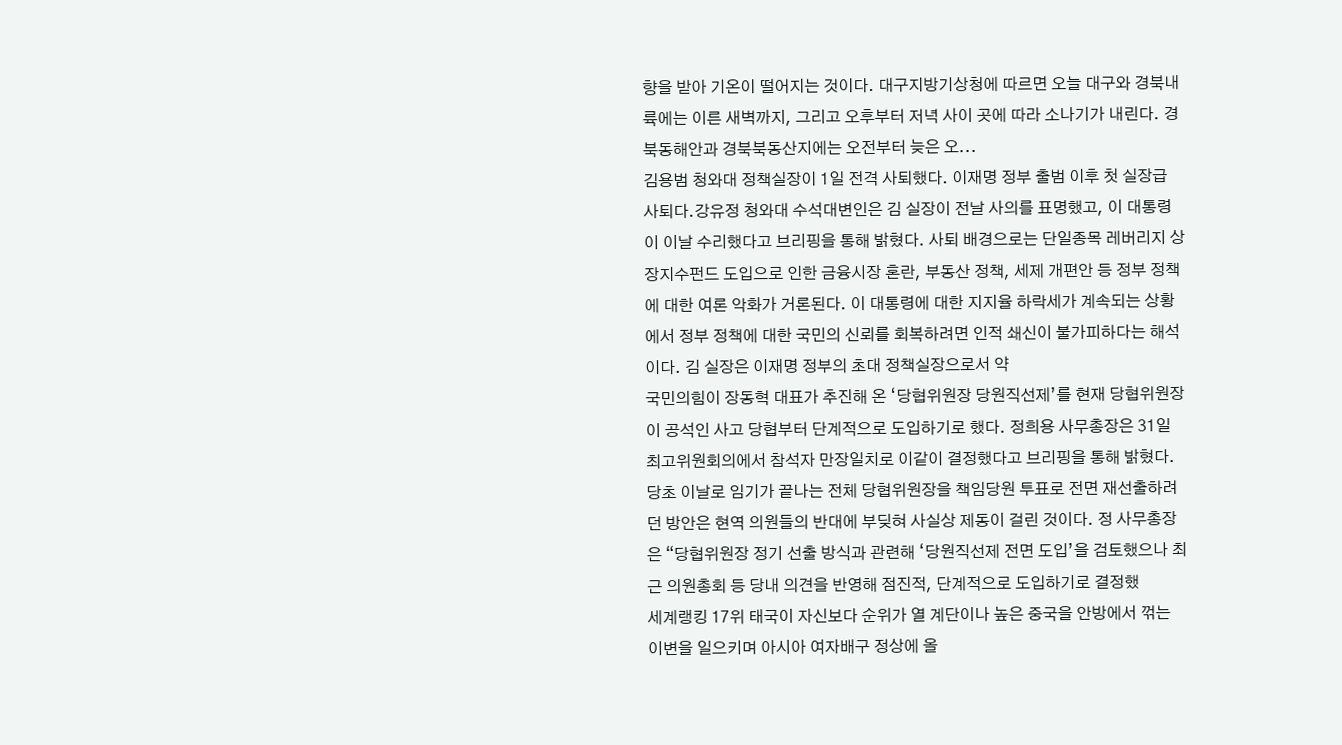향을 받아 기온이 떨어지는 것이다. 대구지방기상청에 따르면 오늘 대구와 경북내륙에는 이른 새벽까지, 그리고 오후부터 저녁 사이 곳에 따라 소나기가 내린다. 경북동해안과 경북북동산지에는 오전부터 늦은 오...
김용범 청와대 정책실장이 1일 전격 사퇴했다. 이재명 정부 출범 이후 첫 실장급 사퇴다.강유정 청와대 수석대변인은 김 실장이 전날 사의를 표명했고, 이 대통령이 이날 수리했다고 브리핑을 통해 밝혔다. 사퇴 배경으로는 단일종목 레버리지 상장지수펀드 도입으로 인한 금융시장 혼란, 부동산 정책, 세제 개편안 등 정부 정책에 대한 여론 악화가 거론된다. 이 대통령에 대한 지지율 하락세가 계속되는 상황에서 정부 정책에 대한 국민의 신뢰를 회복하려면 인적 쇄신이 불가피하다는 해석이다. 김 실장은 이재명 정부의 초대 정책실장으로서 약
국민의힘이 장동혁 대표가 추진해 온 ‘당협위원장 당원직선제’를 현재 당협위원장이 공석인 사고 당협부터 단계적으로 도입하기로 했다. 정희용 사무총장은 31일 최고위원회의에서 참석자 만장일치로 이같이 결정했다고 브리핑을 통해 밝혔다. 당초 이날로 임기가 끝나는 전체 당협위원장을 책임당원 투표로 전면 재선출하려던 방안은 현역 의원들의 반대에 부딪혀 사실상 제동이 걸린 것이다. 정 사무총장은 “당협위원장 정기 선출 방식과 관련해 ‘당원직선제 전면 도입’을 검토했으나 최근 의원총회 등 당내 의견을 반영해 점진적, 단계적으로 도입하기로 결정했
세계랭킹 17위 태국이 자신보다 순위가 열 계단이나 높은 중국을 안방에서 꺾는 이변을 일으키며 아시아 여자배구 정상에 올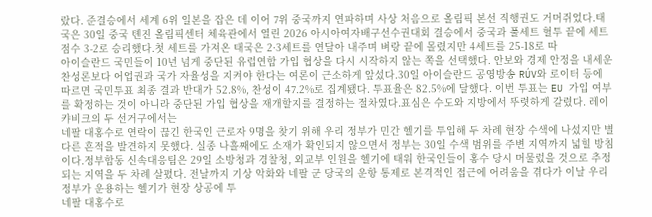랐다. 준결승에서 세계 6위 일본을 잡은 데 이어 7위 중국까지 연파하며 사상 처음으로 올림픽 본선 직행권도 거머쥐었다.태국은 30일 중국 톈진 올림픽센터 체육관에서 열린 2026 아시아여자배구선수권대회 결승에서 중국과 풀세트 혈투 끝에 세트 점수 3-2로 승리했다.첫 세트를 가져온 태국은 2·3세트를 연달아 내주며 벼랑 끝에 몰렸지만 4세트를 25-18로 따
아이슬란드 국민들이 10년 넘게 중단된 유럽연합 가입 협상을 다시 시작하지 않는 쪽을 선택했다. 안보와 경제 안정을 내세운 찬성론보다 어업권과 국가 자율성을 지켜야 한다는 여론이 근소하게 앞섰다.30일 아이슬란드 공영방송 RÚV와 로이터 등에 따르면 국민투표 최종 결과 반대가 52.8%, 찬성이 47.2%로 집계됐다. 투표율은 82.5%에 달했다. 이번 투표는 EU 가입 여부를 확정하는 것이 아니라 중단된 가입 협상을 재개할지를 결정하는 절차였다.표심은 수도와 지방에서 뚜렷하게 갈렸다. 레이캬비크의 두 선거구에서는
네팔 대홍수로 연락이 끊긴 한국인 근로자 9명을 찾기 위해 우리 정부가 민간 헬기를 투입해 두 차례 현장 수색에 나섰지만 별다른 흔적을 발견하지 못했다. 실종 나흘째에도 소재가 확인되지 않으면서 정부는 30일 수색 범위를 주변 지역까지 넓힐 방침이다.정부합동 신속대응팀은 29일 소방청과 경찰청, 외교부 인원을 헬기에 태워 한국인들이 홍수 당시 머물렀을 것으로 추정되는 지역을 두 차례 살폈다. 전날까지 기상 악화와 네팔 군 당국의 운항 통제로 본격적인 접근에 어려움을 겪다가 이날 우리 정부가 운용하는 헬기가 현장 상공에 투
네팔 대홍수로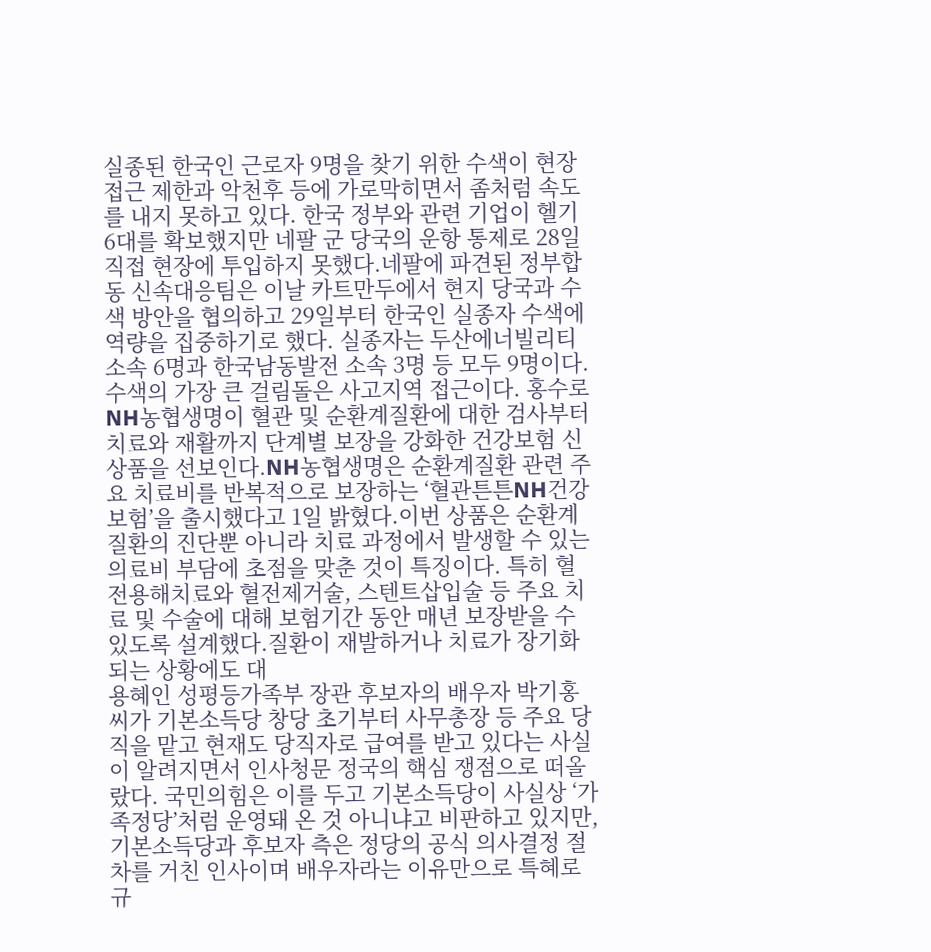실종된 한국인 근로자 9명을 찾기 위한 수색이 현장 접근 제한과 악천후 등에 가로막히면서 좀처럼 속도를 내지 못하고 있다. 한국 정부와 관련 기업이 헬기 6대를 확보했지만 네팔 군 당국의 운항 통제로 28일 직접 현장에 투입하지 못했다.네팔에 파견된 정부합동 신속대응팀은 이날 카트만두에서 현지 당국과 수색 방안을 협의하고 29일부터 한국인 실종자 수색에 역량을 집중하기로 했다. 실종자는 두산에너빌리티 소속 6명과 한국남동발전 소속 3명 등 모두 9명이다. 수색의 가장 큰 걸림돌은 사고지역 접근이다. 홍수로
NH농협생명이 혈관 및 순환계질환에 대한 검사부터 치료와 재활까지 단계별 보장을 강화한 건강보험 신상품을 선보인다.NH농협생명은 순환계질환 관련 주요 치료비를 반복적으로 보장하는 ‘혈관튼튼NH건강보험’을 출시했다고 1일 밝혔다.이번 상품은 순환계질환의 진단뿐 아니라 치료 과정에서 발생할 수 있는 의료비 부담에 초점을 맞춘 것이 특징이다. 특히 혈전용해치료와 혈전제거술, 스텐트삽입술 등 주요 치료 및 수술에 대해 보험기간 동안 매년 보장받을 수 있도록 설계했다.질환이 재발하거나 치료가 장기화되는 상황에도 대
용혜인 성평등가족부 장관 후보자의 배우자 박기홍 씨가 기본소득당 창당 초기부터 사무총장 등 주요 당직을 맡고 현재도 당직자로 급여를 받고 있다는 사실이 알려지면서 인사청문 정국의 핵심 쟁점으로 떠올랐다. 국민의힘은 이를 두고 기본소득당이 사실상 ‘가족정당’처럼 운영돼 온 것 아니냐고 비판하고 있지만, 기본소득당과 후보자 측은 정당의 공식 의사결정 절차를 거친 인사이며 배우자라는 이유만으로 특혜로 규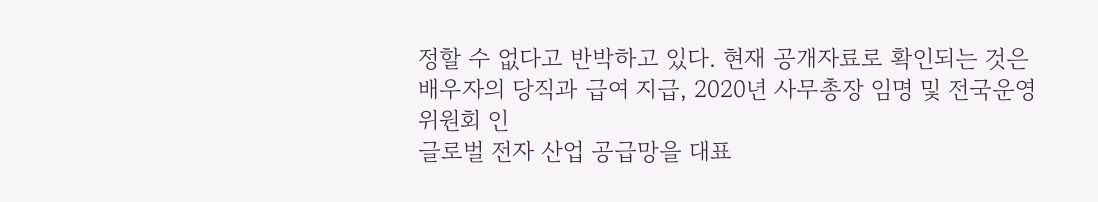정할 수 없다고 반박하고 있다. 현재 공개자료로 확인되는 것은 배우자의 당직과 급여 지급, 2020년 사무총장 임명 및 전국운영위원회 인
글로벌 전자 산업 공급망을 대표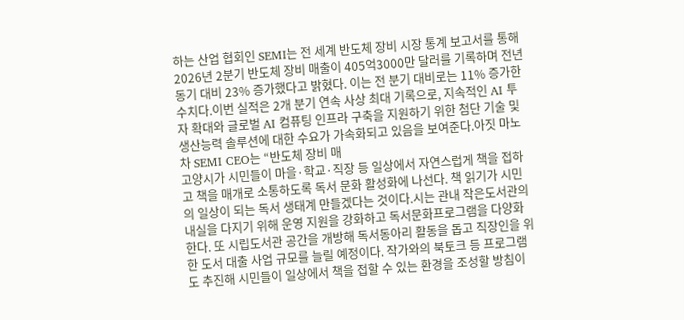하는 산업 협회인 SEMI는 전 세계 반도체 장비 시장 통계 보고서를 통해 2026년 2분기 반도체 장비 매출이 405억3000만 달러를 기록하며 전년 동기 대비 23% 증가했다고 밝혔다. 이는 전 분기 대비로는 11% 증가한 수치다.이번 실적은 2개 분기 연속 사상 최대 기록으로, 지속적인 AI 투자 확대와 글로벌 AI 컴퓨팅 인프라 구축을 지원하기 위한 첨단 기술 및 생산능력 솔루션에 대한 수요가 가속화되고 있음을 보여준다.아짓 마노차 SEMI CEO는 “반도체 장비 매
고양시가 시민들이 마을·학교·직장 등 일상에서 자연스럽게 책을 접하고 책을 매개로 소통하도록 독서 문화 활성화에 나선다. 책 읽기가 시민의 일상이 되는 독서 생태계 만들겠다는 것이다.시는 관내 작은도서관의 내실을 다지기 위해 운영 지원을 강화하고 독서문화프로그램을 다양화한다. 또 시립도서관 공간을 개방해 독서동아리 활동을 돕고 직장인을 위한 도서 대출 사업 규모를 늘릴 예정이다. 작가와의 북토크 등 프로그램도 추진해 시민들이 일상에서 책을 접할 수 있는 환경을 조성할 방침이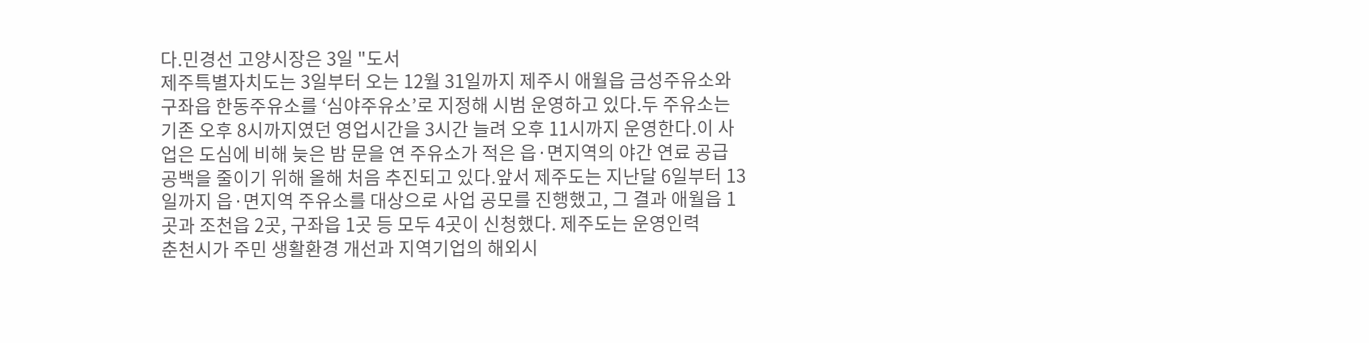다.민경선 고양시장은 3일 "도서
제주특별자치도는 3일부터 오는 12월 31일까지 제주시 애월읍 금성주유소와 구좌읍 한동주유소를 ‘심야주유소’로 지정해 시범 운영하고 있다.두 주유소는 기존 오후 8시까지였던 영업시간을 3시간 늘려 오후 11시까지 운영한다.이 사업은 도심에 비해 늦은 밤 문을 연 주유소가 적은 읍·면지역의 야간 연료 공급 공백을 줄이기 위해 올해 처음 추진되고 있다.앞서 제주도는 지난달 6일부터 13일까지 읍·면지역 주유소를 대상으로 사업 공모를 진행했고, 그 결과 애월읍 1곳과 조천읍 2곳, 구좌읍 1곳 등 모두 4곳이 신청했다. 제주도는 운영인력
춘천시가 주민 생활환경 개선과 지역기업의 해외시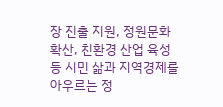장 진출 지원, 정원문화 확산, 친환경 산업 육성 등 시민 삶과 지역경제를 아우르는 정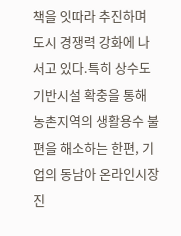책을 잇따라 추진하며 도시 경쟁력 강화에 나서고 있다.특히 상수도 기반시설 확충을 통해 농촌지역의 생활용수 불편을 해소하는 한편, 기업의 동남아 온라인시장 진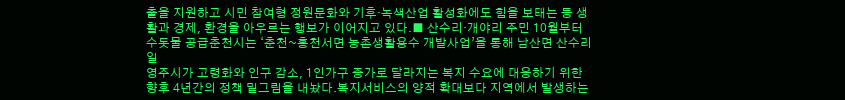출을 지원하고 시민 참여형 정원문화와 기후·녹색산업 활성화에도 힘을 보태는 등 생활과 경제, 환경을 아우르는 행보가 이어지고 있다.■ 산수리·개야리 주민 10월부터 수돗물 공급춘천시는 ‘춘천~홍천서면 농촌생활용수 개발사업’을 통해 남산면 산수리 일
영주시가 고령화와 인구 감소, 1인가구 증가로 달라지는 복지 수요에 대응하기 위한 향후 4년간의 정책 밑그림을 내놨다.복지서비스의 양적 확대보다 지역에서 발생하는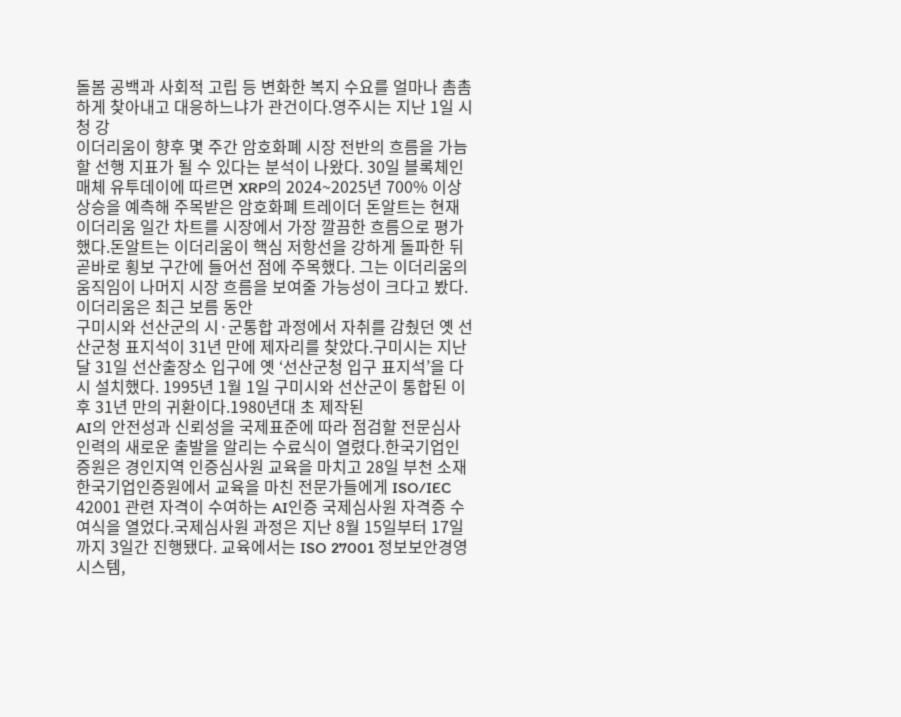돌봄 공백과 사회적 고립 등 변화한 복지 수요를 얼마나 촘촘하게 찾아내고 대응하느냐가 관건이다.영주시는 지난 1일 시청 강
이더리움이 향후 몇 주간 암호화폐 시장 전반의 흐름을 가늠할 선행 지표가 될 수 있다는 분석이 나왔다. 30일 블록체인 매체 유투데이에 따르면 XRP의 2024~2025년 700% 이상 상승을 예측해 주목받은 암호화폐 트레이더 돈알트는 현재 이더리움 일간 차트를 시장에서 가장 깔끔한 흐름으로 평가했다.돈알트는 이더리움이 핵심 저항선을 강하게 돌파한 뒤 곧바로 횡보 구간에 들어선 점에 주목했다. 그는 이더리움의 움직임이 나머지 시장 흐름을 보여줄 가능성이 크다고 봤다.이더리움은 최근 보름 동안
구미시와 선산군의 시·군통합 과정에서 자취를 감췄던 옛 선산군청 표지석이 31년 만에 제자리를 찾았다.구미시는 지난달 31일 선산출장소 입구에 옛 ‘선산군청 입구 표지석’을 다시 설치했다. 1995년 1월 1일 구미시와 선산군이 통합된 이후 31년 만의 귀환이다.1980년대 초 제작된
AI의 안전성과 신뢰성을 국제표준에 따라 점검할 전문심사 인력의 새로운 출발을 알리는 수료식이 열렸다.한국기업인증원은 경인지역 인증심사원 교육을 마치고 28일 부천 소재 한국기업인증원에서 교육을 마친 전문가들에게 ISO/IEC 42001 관련 자격이 수여하는 AI인증 국제심사원 자격증 수여식을 열었다.국제심사원 과정은 지난 8월 15일부터 17일까지 3일간 진행됐다. 교육에서는 ISO 27001 정보보안경영시스템,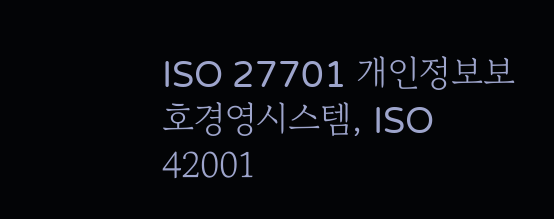ISO 27701 개인정보보호경영시스템, ISO 42001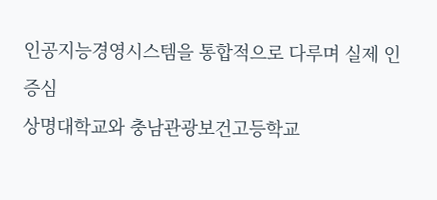인공지능경영시스템을 통합적으로 다루며 실제 인증심
상명대학교와 충남관광보건고등학교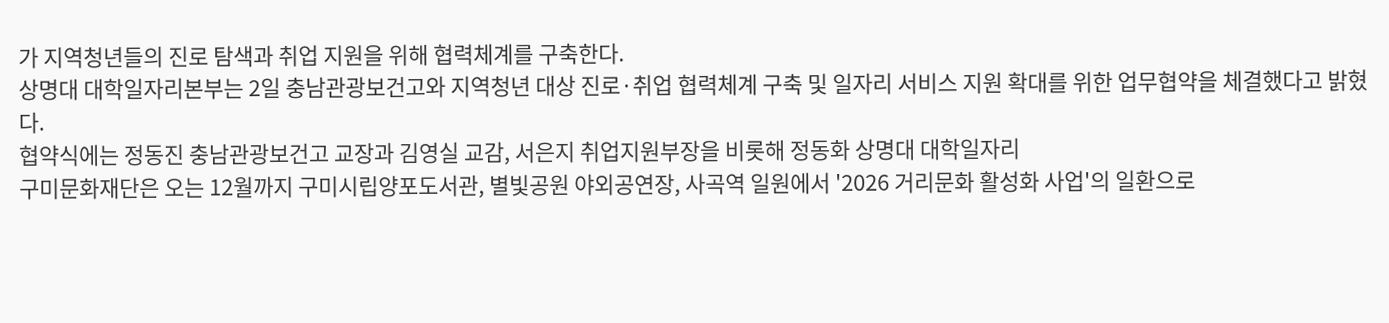가 지역청년들의 진로 탐색과 취업 지원을 위해 협력체계를 구축한다.
상명대 대학일자리본부는 2일 충남관광보건고와 지역청년 대상 진로·취업 협력체계 구축 및 일자리 서비스 지원 확대를 위한 업무협약을 체결했다고 밝혔다.
협약식에는 정동진 충남관광보건고 교장과 김영실 교감, 서은지 취업지원부장을 비롯해 정동화 상명대 대학일자리
구미문화재단은 오는 12월까지 구미시립양포도서관, 별빛공원 야외공연장, 사곡역 일원에서 '2026 거리문화 활성화 사업'의 일환으로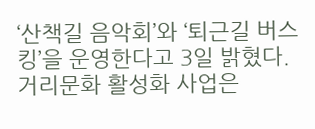‘산책길 음악회’와 ‘퇴근길 버스킹’을 운영한다고 3일 밝혔다.
거리문화 활성화 사업은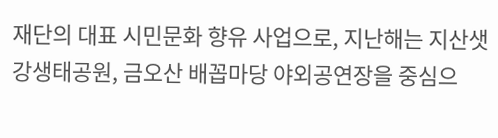재단의 대표 시민문화 향유 사업으로, 지난해는 지산샛강생태공원, 금오산 배꼽마당 야외공연장을 중심으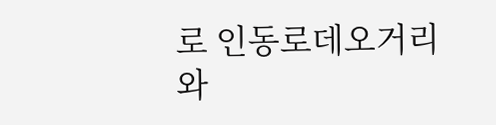로 인동로데오거리와